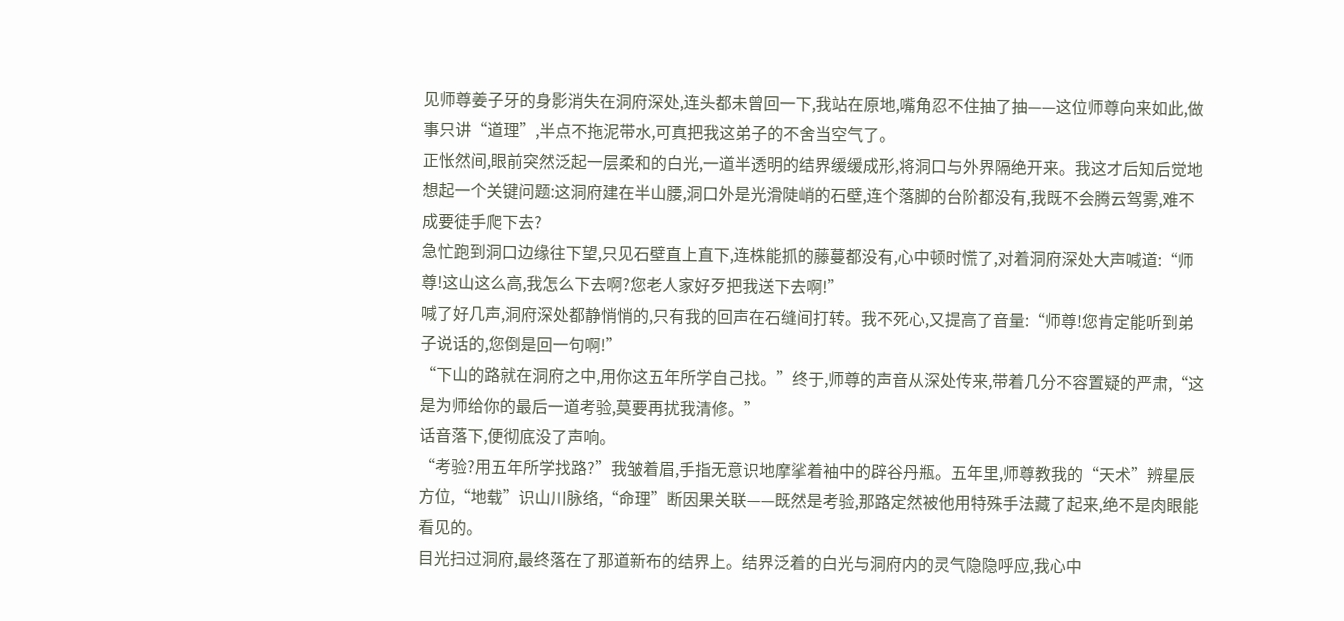见师尊姜子牙的身影消失在洞府深处,连头都未曾回一下,我站在原地,嘴角忍不住抽了抽——这位师尊向来如此,做事只讲“道理”,半点不拖泥带水,可真把我这弟子的不舍当空气了。
正怅然间,眼前突然泛起一层柔和的白光,一道半透明的结界缓缓成形,将洞口与外界隔绝开来。我这才后知后觉地想起一个关键问题:这洞府建在半山腰,洞口外是光滑陡峭的石壁,连个落脚的台阶都没有,我既不会腾云驾雾,难不成要徒手爬下去?
急忙跑到洞口边缘往下望,只见石壁直上直下,连株能抓的藤蔓都没有,心中顿时慌了,对着洞府深处大声喊道:“师尊!这山这么高,我怎么下去啊?您老人家好歹把我送下去啊!”
喊了好几声,洞府深处都静悄悄的,只有我的回声在石缝间打转。我不死心,又提高了音量:“师尊!您肯定能听到弟子说话的,您倒是回一句啊!”
“下山的路就在洞府之中,用你这五年所学自己找。”终于,师尊的声音从深处传来,带着几分不容置疑的严肃,“这是为师给你的最后一道考验,莫要再扰我清修。”
话音落下,便彻底没了声响。
“考验?用五年所学找路?”我皱着眉,手指无意识地摩挲着袖中的辟谷丹瓶。五年里,师尊教我的“天术”辨星辰方位,“地载”识山川脉络,“命理”断因果关联——既然是考验,那路定然被他用特殊手法藏了起来,绝不是肉眼能看见的。
目光扫过洞府,最终落在了那道新布的结界上。结界泛着的白光与洞府内的灵气隐隐呼应,我心中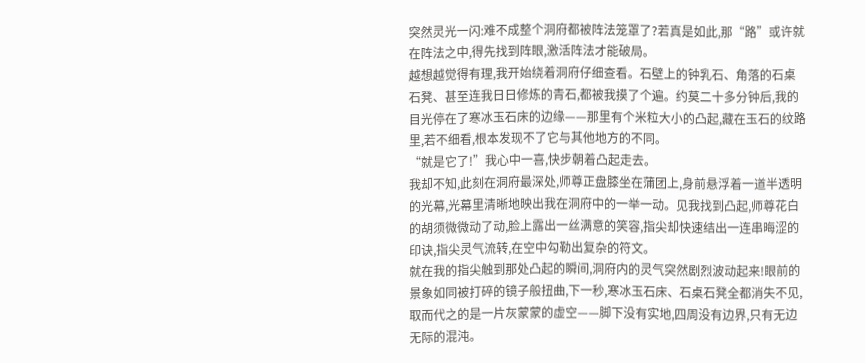突然灵光一闪:难不成整个洞府都被阵法笼罩了?若真是如此,那“路”或许就在阵法之中,得先找到阵眼,激活阵法才能破局。
越想越觉得有理,我开始绕着洞府仔细查看。石壁上的钟乳石、角落的石桌石凳、甚至连我日日修炼的青石,都被我摸了个遍。约莫二十多分钟后,我的目光停在了寒冰玉石床的边缘——那里有个米粒大小的凸起,藏在玉石的纹路里,若不细看,根本发现不了它与其他地方的不同。
“就是它了!”我心中一喜,快步朝着凸起走去。
我却不知,此刻在洞府最深处,师尊正盘膝坐在蒲团上,身前悬浮着一道半透明的光幕,光幕里清晰地映出我在洞府中的一举一动。见我找到凸起,师尊花白的胡须微微动了动,脸上露出一丝满意的笑容,指尖却快速结出一连串晦涩的印诀,指尖灵气流转,在空中勾勒出复杂的符文。
就在我的指尖触到那处凸起的瞬间,洞府内的灵气突然剧烈波动起来!眼前的景象如同被打碎的镜子般扭曲,下一秒,寒冰玉石床、石桌石凳全都消失不见,取而代之的是一片灰蒙蒙的虚空——脚下没有实地,四周没有边界,只有无边无际的混沌。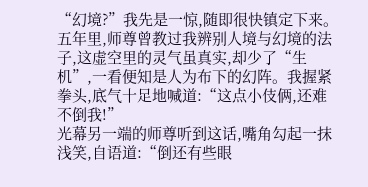“幻境?”我先是一惊,随即很快镇定下来。五年里,师尊曾教过我辨别人境与幻境的法子,这虚空里的灵气虽真实,却少了“生机”,一看便知是人为布下的幻阵。我握紧拳头,底气十足地喊道:“这点小伎俩,还难不倒我!”
光幕另一端的师尊听到这话,嘴角勾起一抹浅笑,自语道:“倒还有些眼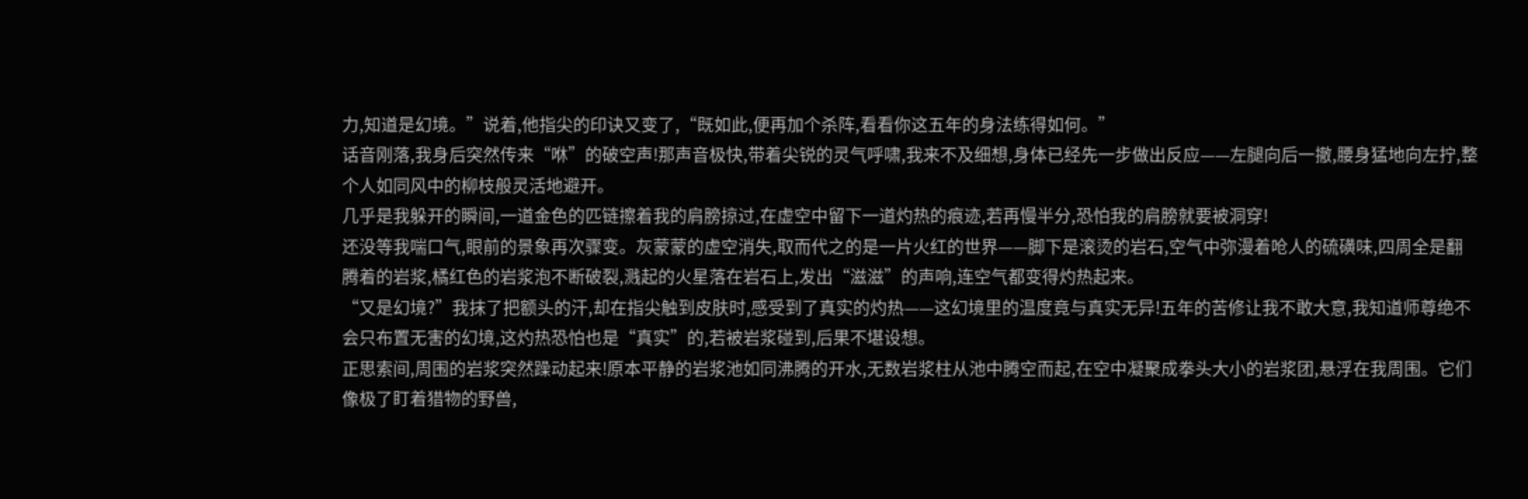力,知道是幻境。”说着,他指尖的印诀又变了,“既如此,便再加个杀阵,看看你这五年的身法练得如何。”
话音刚落,我身后突然传来“咻”的破空声!那声音极快,带着尖锐的灵气呼啸,我来不及细想,身体已经先一步做出反应——左腿向后一撤,腰身猛地向左拧,整个人如同风中的柳枝般灵活地避开。
几乎是我躲开的瞬间,一道金色的匹链擦着我的肩膀掠过,在虚空中留下一道灼热的痕迹,若再慢半分,恐怕我的肩膀就要被洞穿!
还没等我喘口气,眼前的景象再次骤变。灰蒙蒙的虚空消失,取而代之的是一片火红的世界——脚下是滚烫的岩石,空气中弥漫着呛人的硫磺味,四周全是翻腾着的岩浆,橘红色的岩浆泡不断破裂,溅起的火星落在岩石上,发出“滋滋”的声响,连空气都变得灼热起来。
“又是幻境?”我抹了把额头的汗,却在指尖触到皮肤时,感受到了真实的灼热——这幻境里的温度竟与真实无异!五年的苦修让我不敢大意,我知道师尊绝不会只布置无害的幻境,这灼热恐怕也是“真实”的,若被岩浆碰到,后果不堪设想。
正思索间,周围的岩浆突然躁动起来!原本平静的岩浆池如同沸腾的开水,无数岩浆柱从池中腾空而起,在空中凝聚成拳头大小的岩浆团,悬浮在我周围。它们像极了盯着猎物的野兽,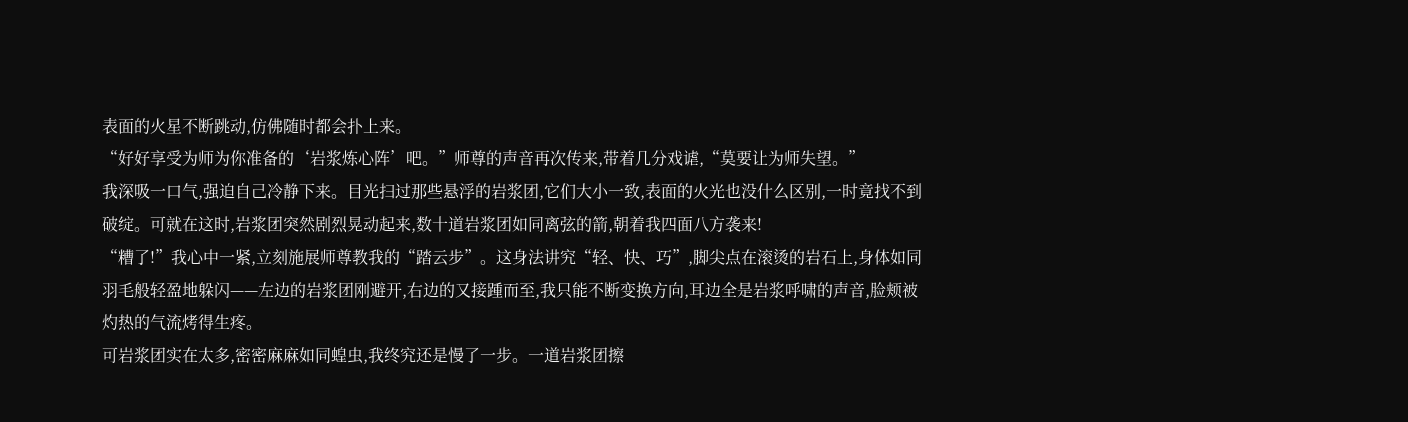表面的火星不断跳动,仿佛随时都会扑上来。
“好好享受为师为你准备的‘岩浆炼心阵’吧。”师尊的声音再次传来,带着几分戏谑,“莫要让为师失望。”
我深吸一口气,强迫自己冷静下来。目光扫过那些悬浮的岩浆团,它们大小一致,表面的火光也没什么区别,一时竟找不到破绽。可就在这时,岩浆团突然剧烈晃动起来,数十道岩浆团如同离弦的箭,朝着我四面八方袭来!
“糟了!”我心中一紧,立刻施展师尊教我的“踏云步”。这身法讲究“轻、快、巧”,脚尖点在滚烫的岩石上,身体如同羽毛般轻盈地躲闪——左边的岩浆团刚避开,右边的又接踵而至,我只能不断变换方向,耳边全是岩浆呼啸的声音,脸颊被灼热的气流烤得生疼。
可岩浆团实在太多,密密麻麻如同蝗虫,我终究还是慢了一步。一道岩浆团擦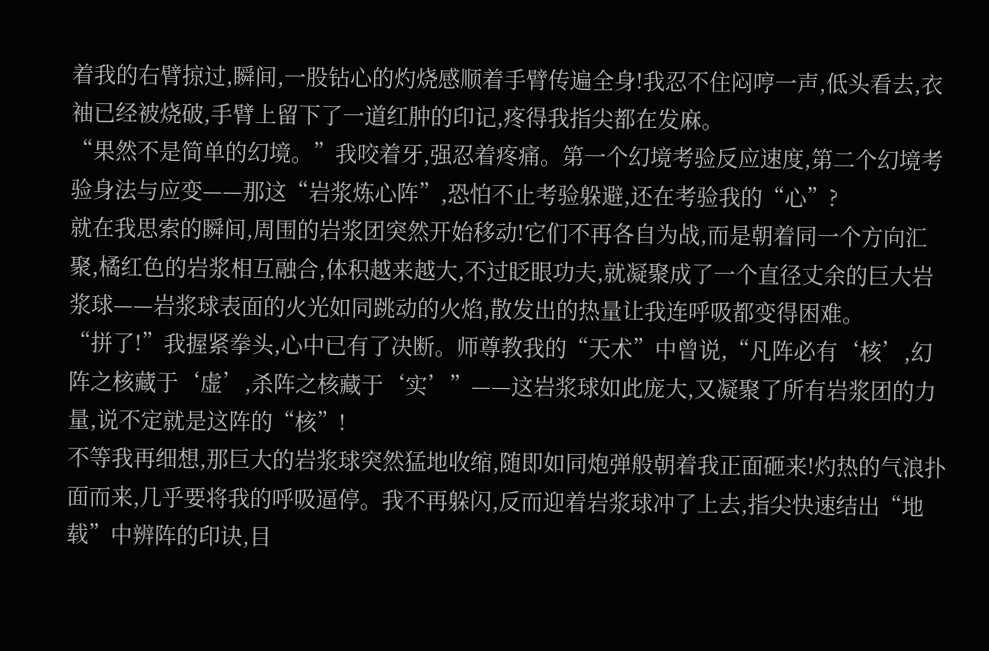着我的右臂掠过,瞬间,一股钻心的灼烧感顺着手臂传遍全身!我忍不住闷哼一声,低头看去,衣袖已经被烧破,手臂上留下了一道红肿的印记,疼得我指尖都在发麻。
“果然不是简单的幻境。”我咬着牙,强忍着疼痛。第一个幻境考验反应速度,第二个幻境考验身法与应变——那这“岩浆炼心阵”,恐怕不止考验躲避,还在考验我的“心”?
就在我思索的瞬间,周围的岩浆团突然开始移动!它们不再各自为战,而是朝着同一个方向汇聚,橘红色的岩浆相互融合,体积越来越大,不过眨眼功夫,就凝聚成了一个直径丈余的巨大岩浆球——岩浆球表面的火光如同跳动的火焰,散发出的热量让我连呼吸都变得困难。
“拼了!”我握紧拳头,心中已有了决断。师尊教我的“天术”中曾说,“凡阵必有‘核’,幻阵之核藏于‘虚’,杀阵之核藏于‘实’”——这岩浆球如此庞大,又凝聚了所有岩浆团的力量,说不定就是这阵的“核”!
不等我再细想,那巨大的岩浆球突然猛地收缩,随即如同炮弹般朝着我正面砸来!灼热的气浪扑面而来,几乎要将我的呼吸逼停。我不再躲闪,反而迎着岩浆球冲了上去,指尖快速结出“地载”中辨阵的印诀,目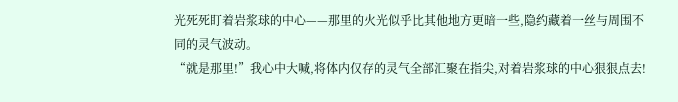光死死盯着岩浆球的中心——那里的火光似乎比其他地方更暗一些,隐约藏着一丝与周围不同的灵气波动。
“就是那里!”我心中大喊,将体内仅存的灵气全部汇聚在指尖,对着岩浆球的中心狠狠点去!